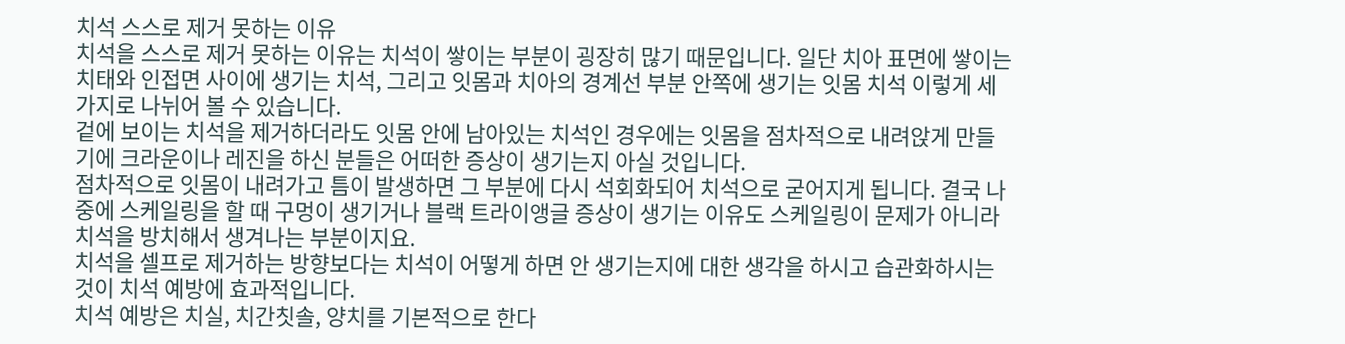치석 스스로 제거 못하는 이유
치석을 스스로 제거 못하는 이유는 치석이 쌓이는 부분이 굉장히 많기 때문입니다. 일단 치아 표면에 쌓이는 치태와 인접면 사이에 생기는 치석, 그리고 잇몸과 치아의 경계선 부분 안쪽에 생기는 잇몸 치석 이렇게 세 가지로 나뉘어 볼 수 있습니다.
겉에 보이는 치석을 제거하더라도 잇몸 안에 남아있는 치석인 경우에는 잇몸을 점차적으로 내려앉게 만들기에 크라운이나 레진을 하신 분들은 어떠한 증상이 생기는지 아실 것입니다.
점차적으로 잇몸이 내려가고 틈이 발생하면 그 부분에 다시 석회화되어 치석으로 굳어지게 됩니다. 결국 나중에 스케일링을 할 때 구멍이 생기거나 블랙 트라이앵글 증상이 생기는 이유도 스케일링이 문제가 아니라 치석을 방치해서 생겨나는 부분이지요.
치석을 셀프로 제거하는 방향보다는 치석이 어떻게 하면 안 생기는지에 대한 생각을 하시고 습관화하시는 것이 치석 예방에 효과적입니다.
치석 예방은 치실, 치간칫솔, 양치를 기본적으로 한다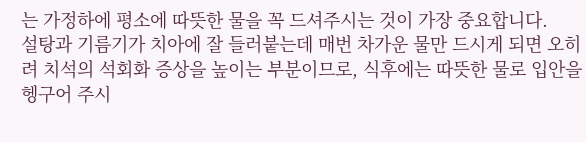는 가정하에 평소에 따뜻한 물을 꼭 드셔주시는 것이 가장 중요합니다.
설탕과 기름기가 치아에 잘 들러붙는데 매번 차가운 물만 드시게 되면 오히려 치석의 석회화 증상을 높이는 부분이므로, 식후에는 따뜻한 물로 입안을 헹구어 주시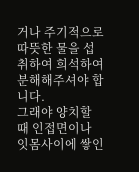거나 주기적으로 따뜻한 물을 섭취하여 희석하여 분해해주셔야 합니다.
그래야 양치할 때 인접면이나 잇몸사이에 쌓인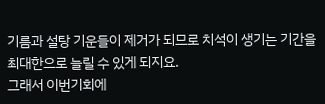기름과 설탕 기운들이 제거가 되므로 치석이 생기는 기간을 최대한으로 늘릴 수 있게 되지요.
그래서 이번기회에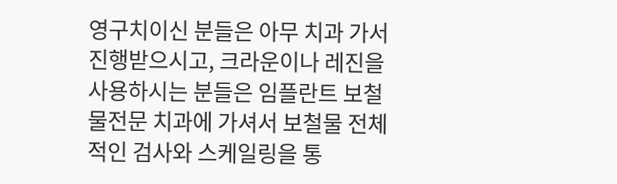영구치이신 분들은 아무 치과 가서 진행받으시고, 크라운이나 레진을 사용하시는 분들은 임플란트 보철물전문 치과에 가셔서 보철물 전체적인 검사와 스케일링을 통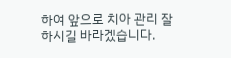하여 앞으로 치아 관리 잘하시길 바라겠습니다.